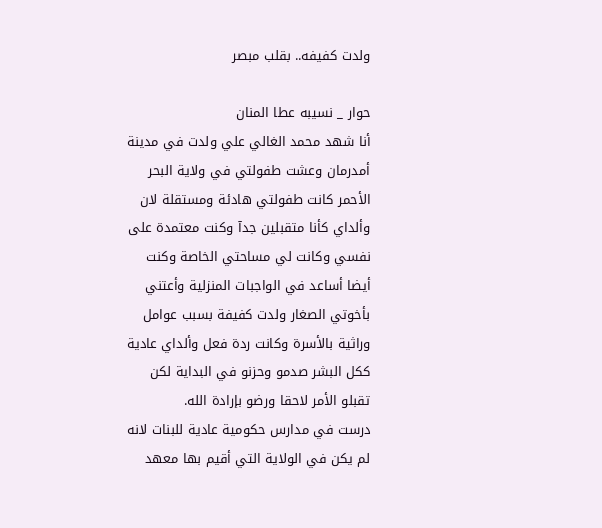ولدت كفيفه.. بقلب مبصر

حوار _ نسيبه عطا المنان
أنا شهد محمد الغالي علي ولدت في مدينة أمدرمان وعشت طفولتي في ولاية البحر الأحمر كانت طفولتي هادئة ومستقلة لان وألداي كأنا متقبلين جدآ وكنت معتمدة على نفسي وكانت لي مساحتي الخاصة وكنت أيضا أساعد في الواجبات المنزلية وأعتني بأخوتي الصغار ولدت كفيفة بسبب عوامل وراثية بالأسرة وكانت ردة فعل وألداي عادية ككل البشر صدمو وحزنو في البداية لكن تقبلو الأمر لاحقا ورضو بإرادة الله.
درست في مدارس حكومية عادية للبنات لانه لم يكن في الولاية التي أقيم بها معهد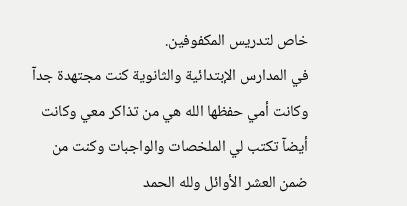خاص لتدريس المكفوفين.
في المدارس الإبتدائية والثانوية كنت مجتهدة جدآ وكانت أمي حفظها الله هي من تذاكر معي وكانت أيضآ تكتب لي الملخصات والواجبات وكنت من ضمن العشر الأوائل ولله الحمد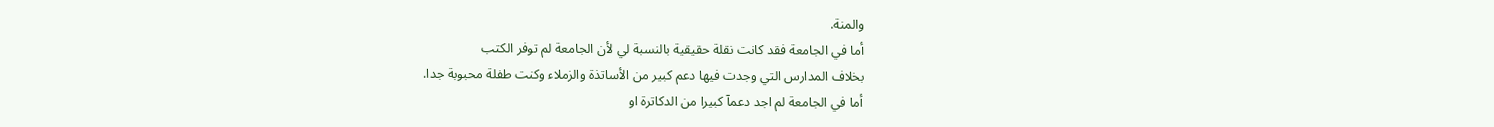والمنة.
أما في الجامعة فقد كانت نقلة حقيقية بالنسبة لي لأن الجامعة لم توفر الكتب
بخلاف المدارس التي وجدت فيها دعم كبير من الأساتذة والزملاء وكنت طفلة محبوبة جدا.
أما في الجامعة لم اجد دعمآ كبيرا من الدكاترة او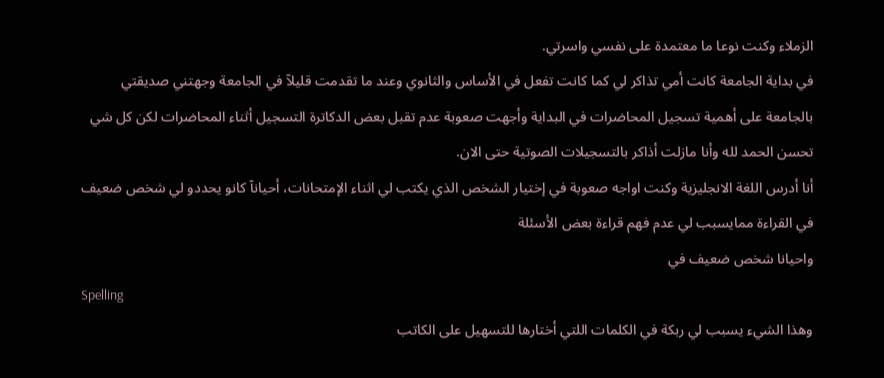الزملاء وكنت نوعا ما معتمدة على نفسي واسرتي.
في بداية الجامعة كانت أمي تذاكر لي كما كانت تفعل في الأساس والثانوي وعند ما تقدمت قليلآ في الجامعة وجهتني صديقتي بالجامعة على أهمية تسجيل المحاضرات في البداية وأجهت صعوبة عدم تقبل بعض الدكاترة التسجيل أثناء المحاضرات لكن كل شي تحسن الحمد لله وأنا مازلت أذاكر بالتسجيلات الصوتية حتى الان.
أنا أدرس اللغة الانجليزية وكنت اواجه صعوبة في إختيار الشخص الذي يكتب لي اثناء الإمتحانات، أحيانآ كانو يحددو لي شخص ضعيف في القراءة ممايسبب لي عدم فهم قراءة بعض الأسئلة
واحيانا شخص ضعيف في
Spelling
وهذا الشيء يسبب لي ربكة في الكلمات اللتي أختارها للتسهيل على الكاتب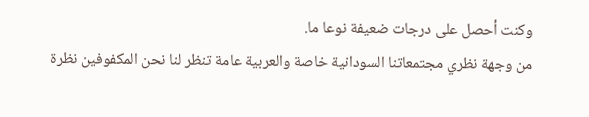وكنت أحصل على درجات ضعيفة نوعا ما.
من وجهة نظري مجتمعاتنا السودانية خاصة والعربية عامة تنظر لنا نحن المكفوفين نظرة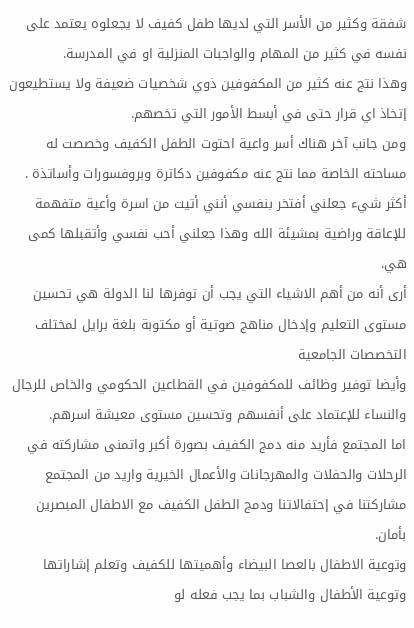شفقة وكثير من الأسر التي لديها طفل كفيف لا يجعلوه يعتمد على نفسه في كثير من المهام والواجبات المنزلية او في المدرسة.
وهذا نتج عنه كثير من المكفوفين ذوي شخصيات ضعيفة ولا يستطيعون إتخاذ اي قرار حتى في أبسط الأمور التي تخصهم.
ومن جانب آخر هناك أسر واعية احتوت الطفل الكفيف وخصصت له مساحته الخاصة مما نتج عنه مكفوفين دكاترة وبروفسورات وأساتذة .
أكثر شيء جعلني أفتخر بنفسي أنني أتيت من اسرة وأعية متفهمة للإعاقة وراضية بمشيئة الله وهذا جعلني أحب نفسي وأتقبلها كمى هي.
أرى أنه من أهم الاشياء التي يجب أن توفرها لنا الدولة هي تحسين مستوى التعليم وإدخال مناهج صوتية أو مكتوبة بلغة برايل لمختلف التخصصات الجامعية
وأيضا توفير وظائف للمكفوفين في القطاعين الحكومي والخاص للرجال والنساء للإعتماد على أنفسهم وتحسين مستوى معيشة اسرهم.
اما المجتمع فأريد منه دمج الكفيف بصورة أكبر واتمنى مشاركته في الرحلات والحفلات والمهرجانات والأعمال الخيرية واريد من المجتمع مشاركتنا في إحتفالاتنا ودمج الطفل الكفيف مع الاطفال المبصرين بأمان.
وتوعية الاطفال بالعصا البيضاء وأهميتها للكفيف وتعلم إشاراتها وتوعية الأطفال والشباب بما يجب فعله لو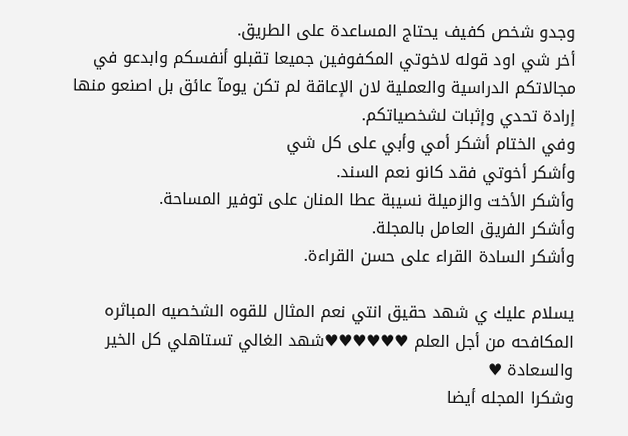وجدو شخص كفيف يحتاج المساعدة على الطريق.
أخر شي اود قوله لاخوتي المكفوفين جميعا تقبلو أنفسكم وابدعو في مجالاتكم الدراسية والعملية لان الإعاقة لم تكن يومآ عائق بل اصنعو منها إرادة تحدي وإثبات لشخصياتكم.
وفي الختام أشكر أمي وأبي على كل شي
وأشكر أخوتي فقد كانو نعم السند.
وأشكر الأخت والزميلة نسيبة عطا المنان على توفير المساحة.
وأشكر الفريق العامل بالمجلة.
وأشكر السادة القراء على حسن القراءة.

يسلام عليك ي شهد حقيق انتي نعم المثال للقوه الشخصيه المباثره المكافحه من أجل العلم ♥♥♥♥♥♥شهد الغالي تستاهلي كل الخير والسعادة ♥
وشكرا المجله أيضا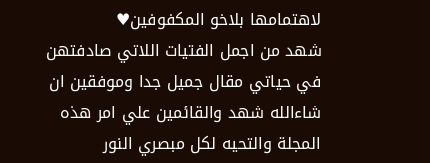لاهتمامها بلاخو المكفوفين♥
شهد من اجمل الفتيات اللاتي صادفتهن في حياتي مقال جميل جدا وموفقين ان شاءالله شهد والقائمين علي امر هذه المجلة والتحيه لكل مبصري النور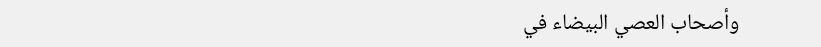وأصحاب العصي البيضاء في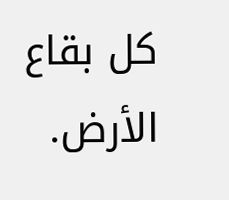كل بقاع الأرض.